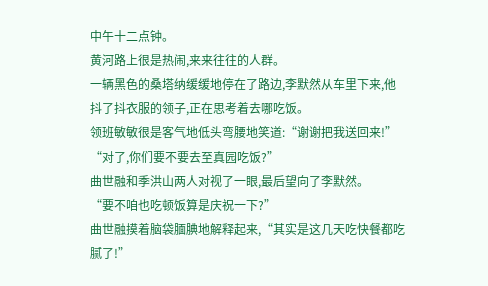中午十二点钟。
黄河路上很是热闹,来来往往的人群。
一辆黑色的桑塔纳缓缓地停在了路边,李默然从车里下来,他抖了抖衣服的领子,正在思考着去哪吃饭。
领班敏敏很是客气地低头弯腰地笑道:“谢谢把我送回来!”
“对了,你们要不要去至真园吃饭?”
曲世融和季洪山两人对视了一眼,最后望向了李默然。
“要不咱也吃顿饭算是庆祝一下?”
曲世融摸着脑袋腼腆地解释起来,“其实是这几天吃快餐都吃腻了!”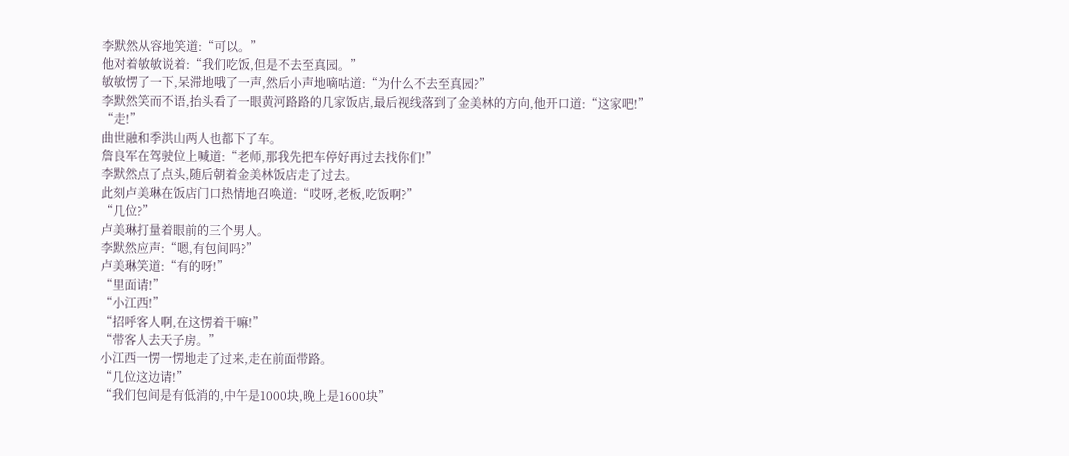李默然从容地笑道:“可以。”
他对着敏敏说着:“我们吃饭,但是不去至真园。”
敏敏愣了一下,呆滞地哦了一声,然后小声地嘀咕道:“为什么不去至真园?”
李默然笑而不语,抬头看了一眼黄河路路的几家饭店,最后视线落到了金美林的方向,他开口道:“这家吧!”
“走!”
曲世融和季洪山两人也都下了车。
詹良军在驾驶位上喊道:“老师,那我先把车停好再过去找你们!”
李默然点了点头,随后朝着金美林饭店走了过去。
此刻卢美琳在饭店门口热情地召唤道:“哎呀,老板,吃饭啊?”
“几位?”
卢美琳打量着眼前的三个男人。
李默然应声:“嗯,有包间吗?”
卢美琳笑道:“有的呀!”
“里面请!”
“小江西!”
“招呼客人啊,在这愣着干嘛!”
“带客人去天子房。”
小江西一愣一愣地走了过来,走在前面带路。
“几位这边请!”
“我们包间是有低消的,中午是1000块,晚上是1600块”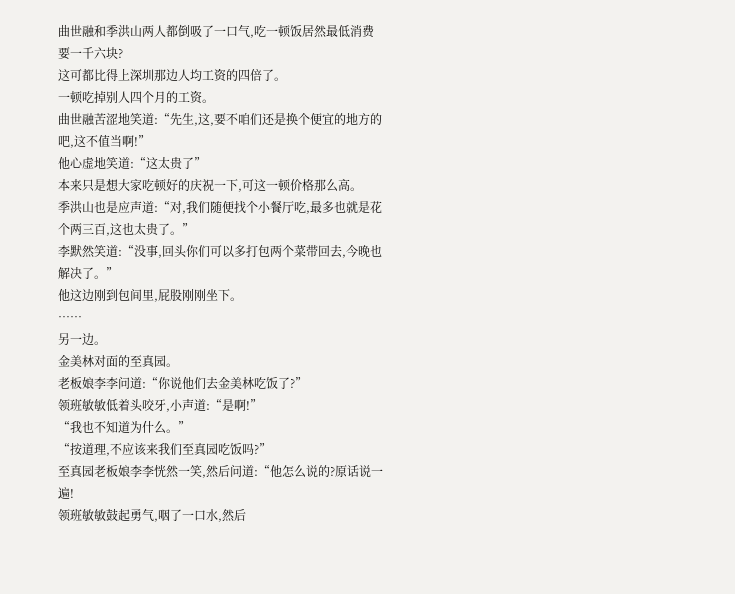曲世融和季洪山两人都倒吸了一口气,吃一顿饭居然最低消费要一千六块?
这可都比得上深圳那边人均工资的四倍了。
一顿吃掉别人四个月的工资。
曲世融苦涩地笑道:“先生,这,要不咱们还是换个便宜的地方的吧,这不值当啊!”
他心虚地笑道:“这太贵了”
本来只是想大家吃顿好的庆祝一下,可这一顿价格那么高。
季洪山也是应声道:“对,我们随便找个小餐厅吃,最多也就是花个两三百,这也太贵了。”
李默然笑道:“没事,回头你们可以多打包两个菜带回去,今晚也解决了。”
他这边刚到包间里,屁股刚刚坐下。
……
另一边。
金美林对面的至真园。
老板娘李李问道:“你说他们去金美林吃饭了?”
领班敏敏低着头咬牙,小声道:“是啊!”
“我也不知道为什么。”
“按道理,不应该来我们至真园吃饭吗?”
至真园老板娘李李恍然一笑,然后问道:“他怎么说的?原话说一遍!
领班敏敏鼓起勇气,咽了一口水,然后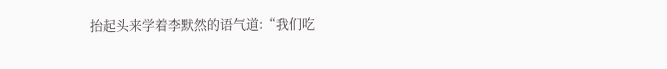抬起头来学着李默然的语气道:“我们吃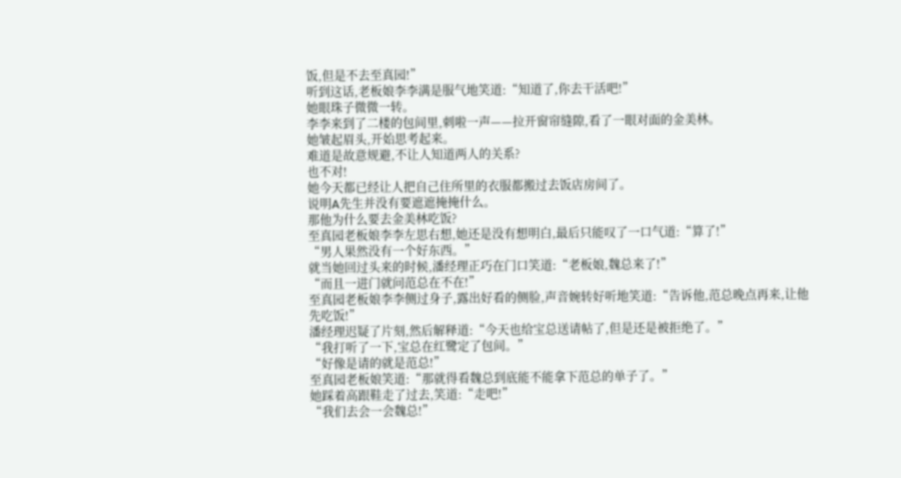饭,但是不去至真园!”
听到这话,老板娘李李满是服气地笑道:“知道了,你去干活吧!”
她眼珠子微微一转。
李李来到了二楼的包间里,刺啦一声——拉开窗帘缝隙,看了一眼对面的金美林。
她皱起眉头,开始思考起来。
难道是故意规避,不让人知道两人的关系?
也不对!
她今天都已经让人把自己住所里的衣服都搬过去饭店房间了。
说明A先生并没有要遮遮掩掩什么。
那他为什么要去金美林吃饭?
至真园老板娘李李左思右想,她还是没有想明白,最后只能叹了一口气道:“算了!”
“男人果然没有一个好东西。”
就当她回过头来的时候,潘经理正巧在门口笑道:“老板娘,魏总来了!”
“而且一进门就问范总在不在!”
至真园老板娘李李侧过身子,露出好看的侧脸,声音婉转好听地笑道:“告诉他,范总晚点再来,让他先吃饭!”
潘经理迟疑了片刻,然后解释道:“今天也给宝总送请帖了,但是还是被拒绝了。”
“我打听了一下,宝总在红鹭定了包间。”
“好像是请的就是范总!”
至真园老板娘笑道:“那就得看魏总到底能不能拿下范总的单子了。”
她踩着高跟鞋走了过去,笑道:“走吧!”
“我们去会一会魏总!”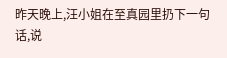昨天晚上,汪小姐在至真园里扔下一句话,说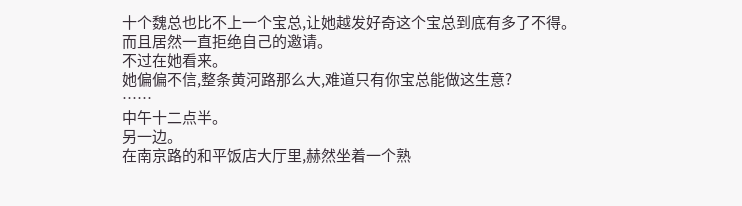十个魏总也比不上一个宝总,让她越发好奇这个宝总到底有多了不得。
而且居然一直拒绝自己的邀请。
不过在她看来。
她偏偏不信,整条黄河路那么大,难道只有你宝总能做这生意?
……
中午十二点半。
另一边。
在南京路的和平饭店大厅里,赫然坐着一个熟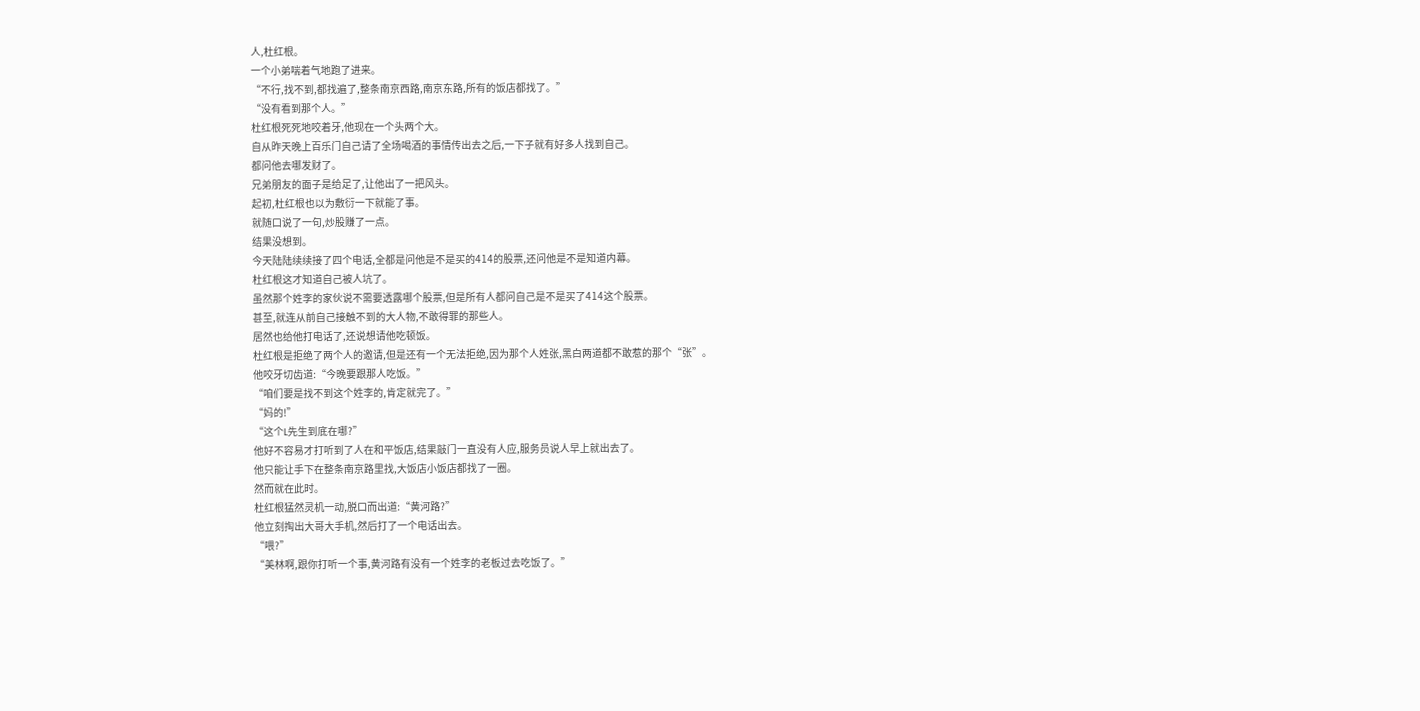人,杜红根。
一个小弟喘着气地跑了进来。
“不行,找不到,都找遍了,整条南京西路,南京东路,所有的饭店都找了。”
“没有看到那个人。”
杜红根死死地咬着牙,他现在一个头两个大。
自从昨天晚上百乐门自己请了全场喝酒的事情传出去之后,一下子就有好多人找到自己。
都问他去哪发财了。
兄弟朋友的面子是给足了,让他出了一把风头。
起初,杜红根也以为敷衍一下就能了事。
就随口说了一句,炒股赚了一点。
结果没想到。
今天陆陆续续接了四个电话,全都是问他是不是买的414的股票,还问他是不是知道内幕。
杜红根这才知道自己被人坑了。
虽然那个姓李的家伙说不需要透露哪个股票,但是所有人都问自己是不是买了414这个股票。
甚至,就连从前自己接触不到的大人物,不敢得罪的那些人。
居然也给他打电话了,还说想请他吃顿饭。
杜红根是拒绝了两个人的邀请,但是还有一个无法拒绝,因为那个人姓张,黑白两道都不敢惹的那个“张”。
他咬牙切齿道:“今晚要跟那人吃饭。”
“咱们要是找不到这个姓李的,肯定就完了。”
“妈的!”
“这个L先生到底在哪?”
他好不容易才打听到了人在和平饭店,结果敲门一直没有人应,服务员说人早上就出去了。
他只能让手下在整条南京路里找,大饭店小饭店都找了一圈。
然而就在此时。
杜红根猛然灵机一动,脱口而出道:“黄河路?”
他立刻掏出大哥大手机,然后打了一个电话出去。
“喂?”
“美林啊,跟你打听一个事,黄河路有没有一个姓李的老板过去吃饭了。”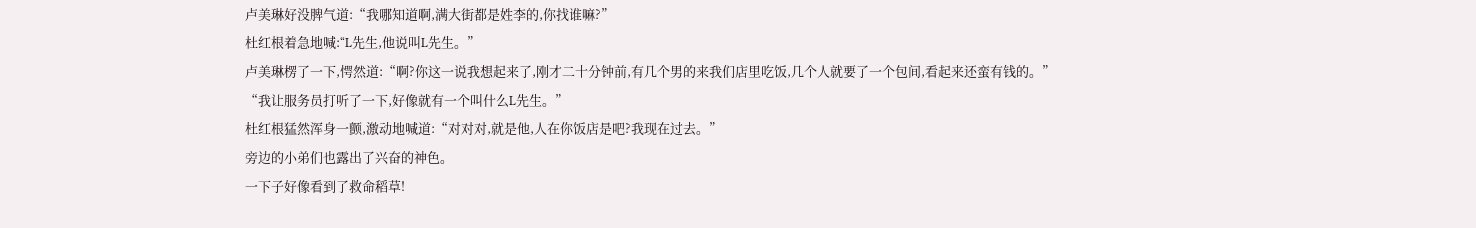卢美琳好没脾气道:“我哪知道啊,满大街都是姓李的,你找谁嘛?”
杜红根着急地喊:“L先生,他说叫L先生。”
卢美琳楞了一下,愕然道:“啊?你这一说我想起来了,刚才二十分钟前,有几个男的来我们店里吃饭,几个人就要了一个包间,看起来还蛮有钱的。”
“我让服务员打听了一下,好像就有一个叫什么L先生。”
杜红根猛然浑身一颤,激动地喊道:“对对对,就是他,人在你饭店是吧?我现在过去。”
旁边的小弟们也露出了兴奋的神色。
一下子好像看到了救命稻草!